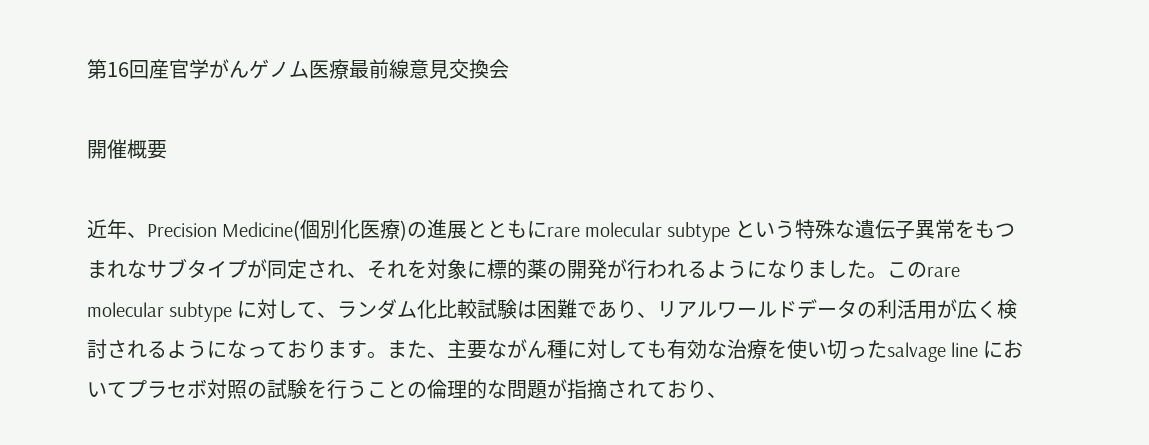第16回産官学がんゲノム医療最前線意見交換会

開催概要

近年、Precision Medicine(個別化医療)の進展とともにrare molecular subtype という特殊な遺伝子異常をもつまれなサブタイプが同定され、それを対象に標的薬の開発が行われるようになりました。このrare molecular subtype に対して、ランダム化比較試験は困難であり、リアルワールドデータの利活用が広く検討されるようになっております。また、主要ながん種に対しても有効な治療を使い切ったsalvage line においてプラセボ対照の試験を行うことの倫理的な問題が指摘されており、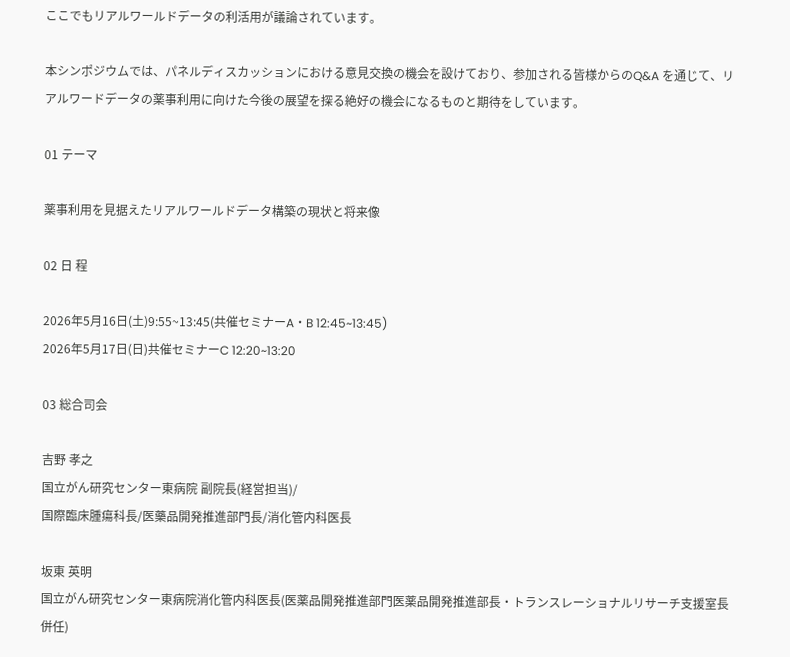ここでもリアルワールドデータの利活用が議論されています。

本シンポジウムでは、パネルディスカッションにおける意見交換の機会を設けており、参加される皆様からのQ&A を通じて、リアルワードデータの薬事利用に向けた今後の展望を探る絶好の機会になるものと期待をしています。

01 テーマ

薬事利用を見据えたリアルワールドデータ構築の現状と将来像

02 日 程

2026年5月16日(土)9:55~13:45(共催セミナーA・B 12:45~13:45)
2026年5月17日(日)共催セミナーC 12:20~13:20

03 総合司会

吉野 孝之
国立がん研究センター東病院 副院長(経営担当)/
国際臨床腫瘍科長/医藥品開発推進部門長/消化管内科医長

坂東 英明
国立がん研究センター東病院消化管内科医⾧(医薬品開発推進部門医薬品開発推進部⾧・トランスレーショナルリサーチ支援室⾧併任)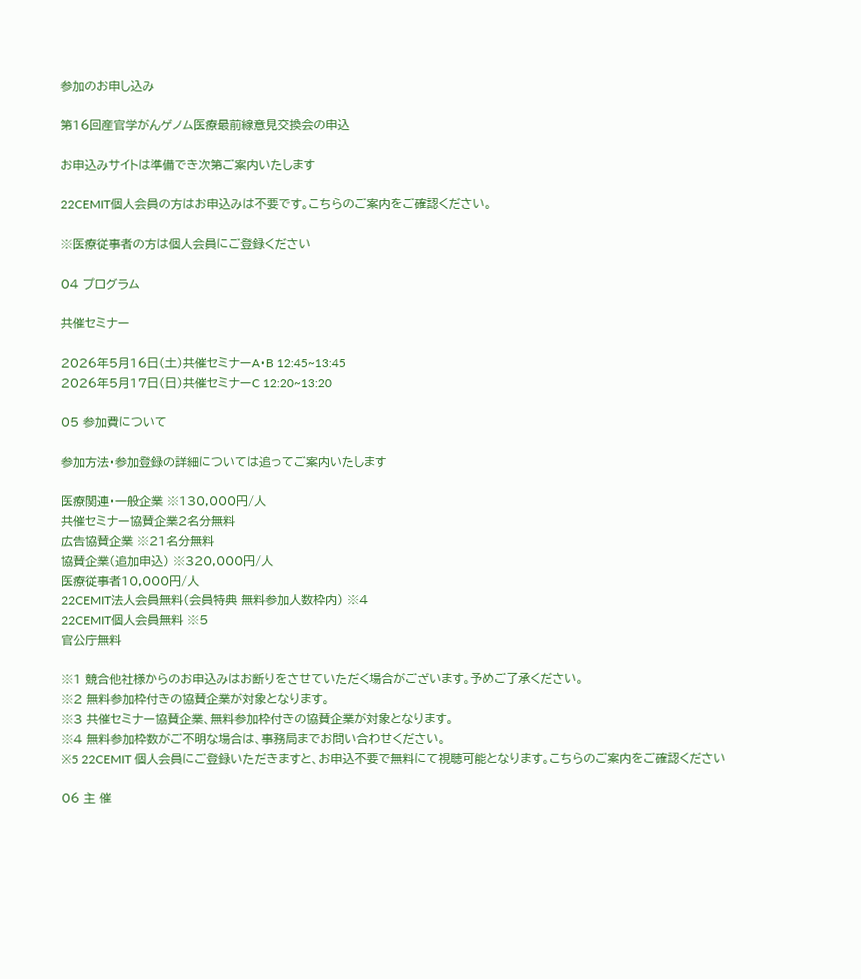参加のお申し込み

第16回産官学がんゲノム医療最前線意見交換会の申込

お申込みサイトは準備でき次第ご案内いたします

22CEMIT個人会員の方はお申込みは不要です。こちらのご案内をご確認ください。

※医療従事者の方は個人会員にご登録ください

04 プログラム

共催セミナー

2026年5月16日(土)共催セミナーA・B 12:45~13:45
2026年5月17日(日)共催セミナーC 12:20~13:20

05 参加費について

参加方法・参加登録の詳細については追ってご案内いたします

医療関連・一般企業 ※130,000円/人
共催セミナー協賛企業2名分無料
広告協賛企業 ※21名分無料
協賛企業(追加申込) ※320,000円/人
医療従事者10,000円/人
22CEMIT法人会員無料(会員特典 無料参加人数枠内) ※4
22CEMIT個人会員無料 ※5
官公庁無料

※1 競合他社様からのお申込みはお断りをさせていただく場合がございます。予めご了承ください。
※2 無料参加枠付きの協賛企業が対象となります。
※3 共催セミナー協賛企業、無料参加枠付きの協賛企業が対象となります。
※4 無料参加枠数がご不明な場合は、事務局までお問い合わせください。
※5 22CEMIT 個人会員にご登録いただきますと、お申込不要で無料にて視聴可能となります。こちらのご案内をご確認ください

06 主 催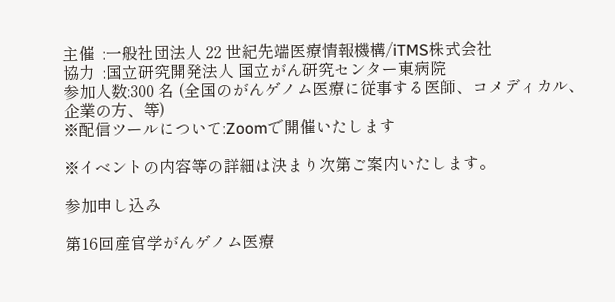主催  :一般社団法人 22 世紀先端医療情報機構/iTMS株式会社
協力  :国立研究開発法人 国立がん研究センター東病院
参加人数:300 名 (全国のがんゲノム医療に従事する医師、コメディカル、企業の方、等)
※配信ツールについて:Zoomで開催いたします

※イベントの内容等の詳細は決まり次第ご案内いたします。

参加申し込み

第16回産官学がんゲノム医療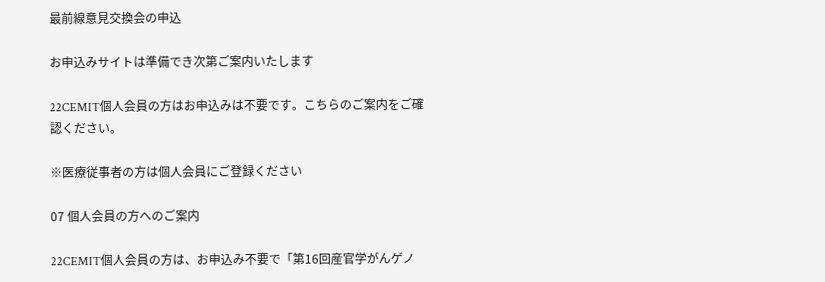最前線意見交換会の申込

お申込みサイトは準備でき次第ご案内いたします

22CEMIT個人会員の方はお申込みは不要です。こちらのご案内をご確認ください。

※医療従事者の方は個人会員にご登録ください

07 個人会員の方へのご案内

22CEMIT個人会員の方は、お申込み不要で「第16回産官学がんゲノ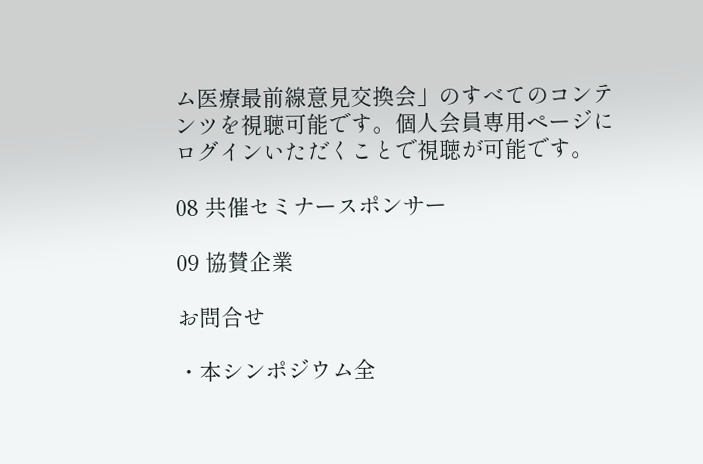ム医療最前線意見交換会」のすべてのコンテンツを視聴可能です。個人会員専用ページにログインいただくことで視聴が可能です。

08 共催セミナースポンサー

09 協賛企業

お問合せ

・本シンポジウム全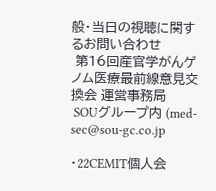般・当日の視聴に関するお問い合わせ
 第16回産官学がんゲノム医療最前線意見交換会 運営事務局
 SOUグループ内 (med-sec@sou-gc.co.jp

・22CEMIT個人会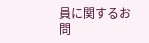員に関するお問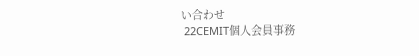い合わせ
 22CEMIT個人会員事務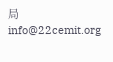局 info@22cemit.org